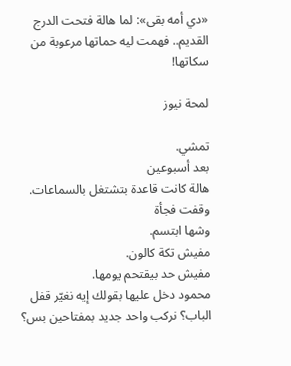«دي أمه بقى»: لما هالة فتحت الدرج القديم.. فهمت ليه حماتها مرعوبة من سكاتها!

لمحة نيوز

تمشي.
بعد أسبوعين
هالة كانت قاعدة بتشتغل بالسماعات.
وقفت فجأة
وشها ابتسم.
مفيش تكة كالون.
مفيش حد بيقتحم يومها.
محمود دخل عليها بقولك إيه نغيّر قفل الباب؟ نركب واحد جديد بمفتاحين بس؟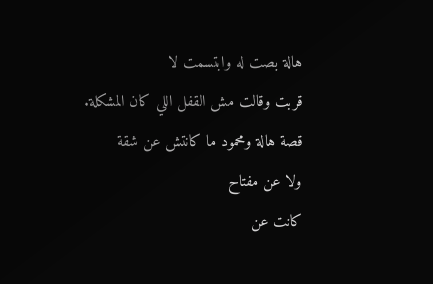هالة بصت له وابتسمت لا
قربت وقالت مش القفل اللي كان المشكلة.
قصة هالة ومحمود ما كانتش عن شقة
ولا عن مفتاح
كانت عن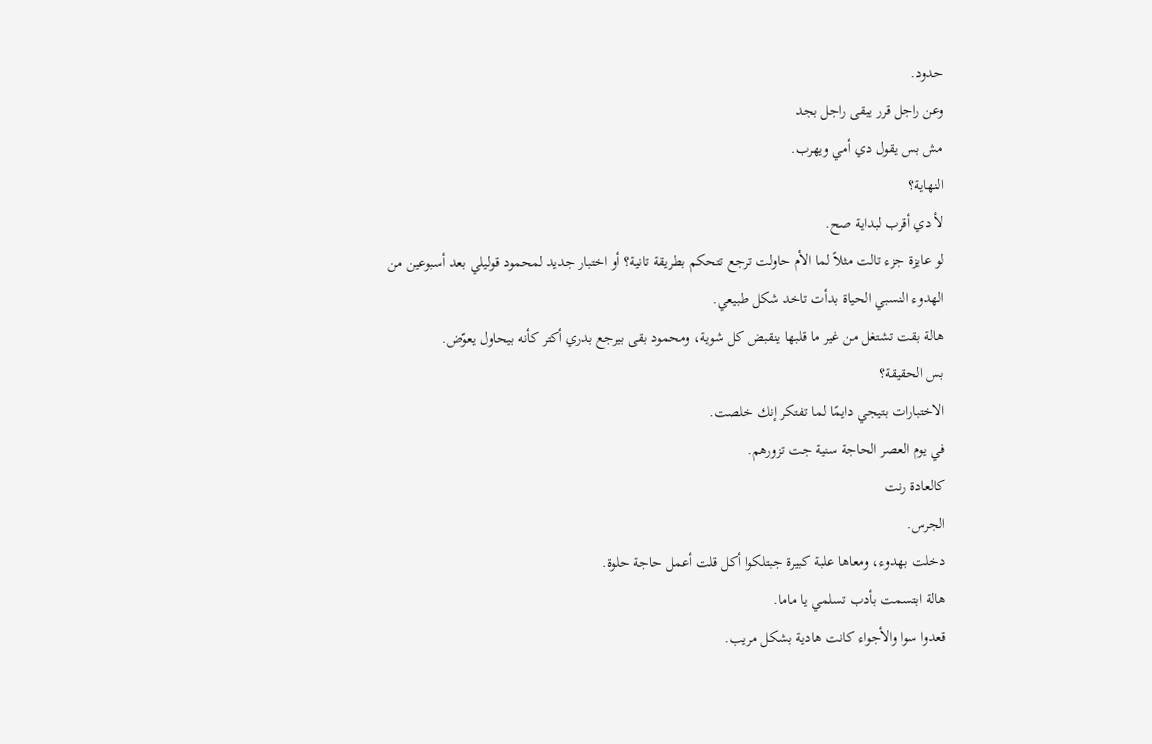حدود.
وعن راجل قرر يبقى راجل بجد
مش بس يقول دي أمي ويهرب.
النهاية؟
لأ دي أقرب لبداية صح.
لو عايزة جزء تالت مثلاً لما الأم حاولت ترجع تتحكم بطريقة تانية؟ أو اختبار جديد لمحمود قوليلي بعد أسبوعين من الهدوء النسبي الحياة بدأت تاخد شكل طبيعي.
هالة بقت تشتغل من غير ما قلبها ينقبض كل شوية، ومحمود بقى بيرجع بدري أكتر كأنه بيحاول يعوّض.
بس الحقيقة؟
الاختبارات بتيجي دايمًا لما تفتكر إنك خلصت.
في يوم العصر الحاجة سنية جت تزورهم.
كالعادة رنت
الجرس.
دخلت بهدوء، ومعاها علبة كبيرة جبتلكوا أكل قلت أعمل حاجة حلوة.
هالة ابتسمت بأدب تسلمي يا ماما.
قعدوا سوا والأجواء كانت هادية بشكل مريب.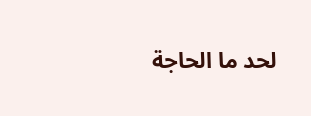لحد ما الحاجة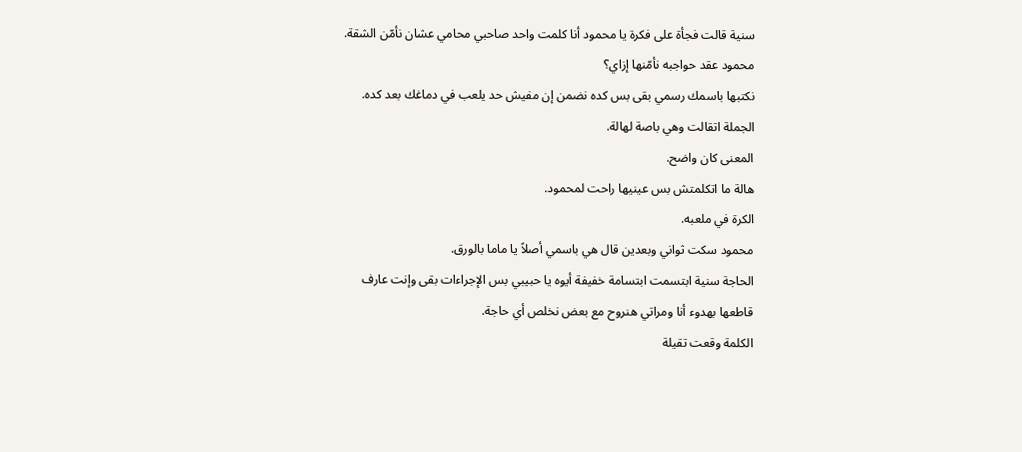سنية قالت فجأة على فكرة يا محمود أنا كلمت واحد صاحبي محامي عشان نأمّن الشقة.
محمود عقد حواجبه نأمّنها إزاي؟
نكتبها باسمك رسمي بقى بس كده نضمن إن مفيش حد يلعب في دماغك بعد كده.
الجملة اتقالت وهي باصة لهالة.
المعنى كان واضح.
هالة ما اتكلمتش بس عينيها راحت لمحمود.
الكرة في ملعبه.
محمود سكت ثواني وبعدين قال هي باسمي أصلاً يا ماما بالورق.
الحاجة سنية ابتسمت ابتسامة خفيفة أيوه يا حبيبي بس الإجراءات بقى وإنت عارف
قاطعها بهدوء أنا ومراتي هنروح مع بعض نخلص أي حاجة.
الكلمة وقعت تقيلة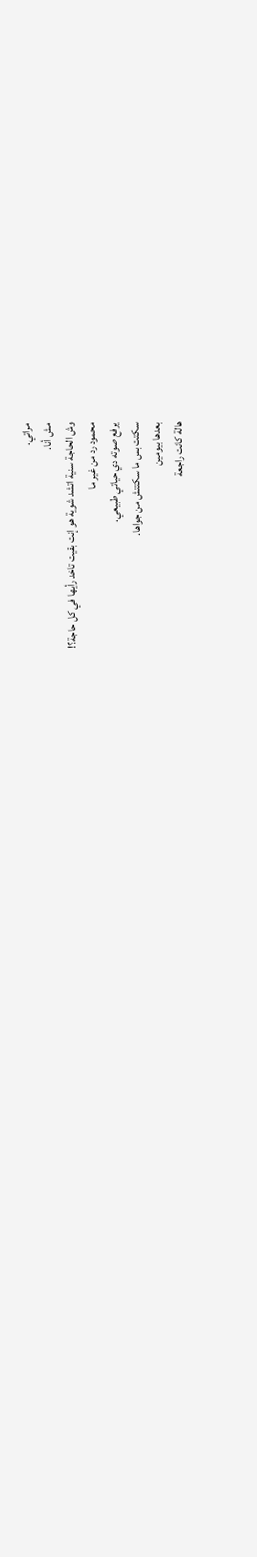مراتي.
مش أنا.
وش الحاجة سنية اتشد شوية هو إنت بقيت تاخد رأيها في كل حاجة؟!
محمود رد من غير ما
يرفع صوته دي حياتي طبيعي.
سكتت بس ما سكتتش من جواها.
بعدها بيومين
هالة كانت راجعة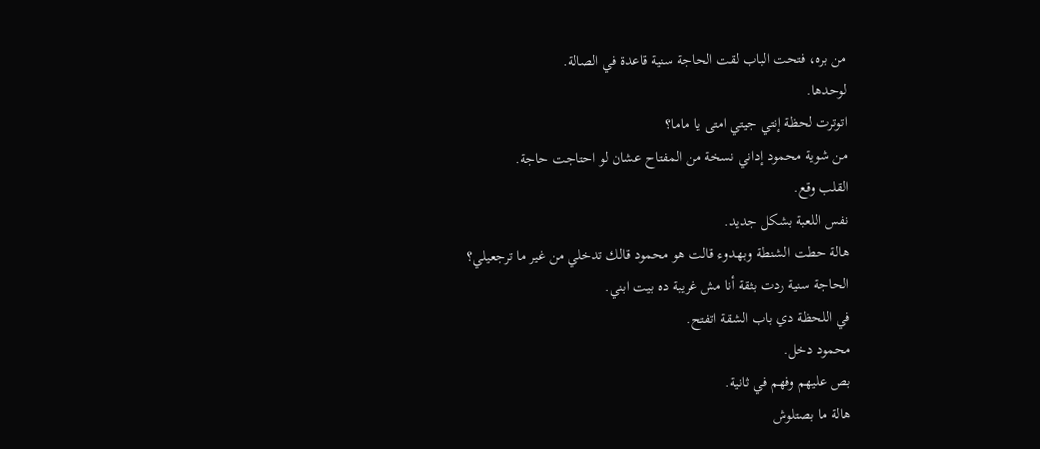من بره، فتحت الباب لقت الحاجة سنية قاعدة في الصالة.
لوحدها.
اتوترت لحظة إنتي جيتي امتى يا ماما؟
من شوية محمود إداني نسخة من المفتاح عشان لو احتاجت حاجة.
القلب وقع.
نفس اللعبة بشكل جديد.
هالة حطت الشنطة وبهدوء قالت هو محمود قالك تدخلي من غير ما ترجعيلي؟
الحاجة سنية ردت بثقة أنا مش غريبة ده بيت ابني.
في اللحظة دي باب الشقة اتفتح.
محمود دخل.
بص عليهم وفهم في ثانية.
هالة ما بصتلوش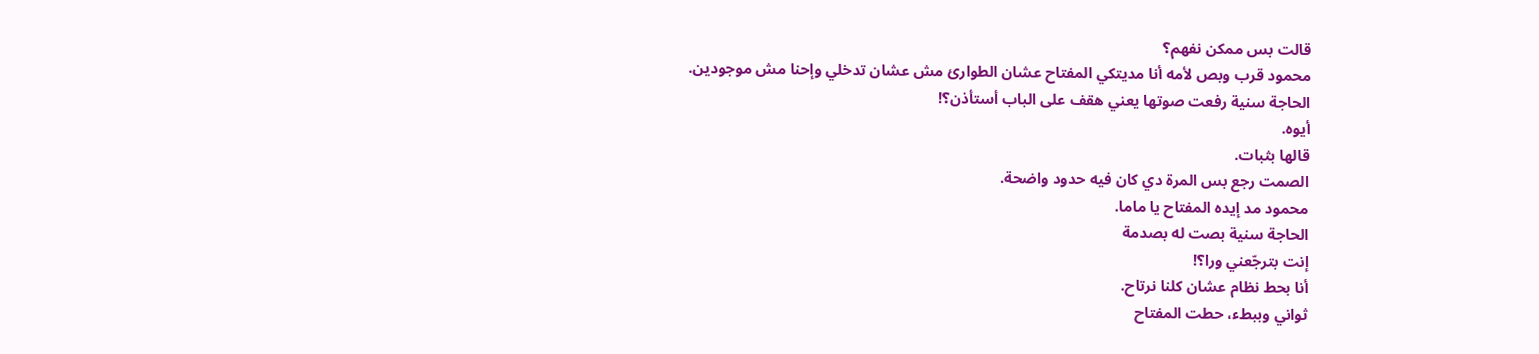قالت بس ممكن نفهم؟
محمود قرب وبص لأمه أنا مديتكي المفتاح عشان الطوارئ مش عشان تدخلي وإحنا مش موجودين.
الحاجة سنية رفعت صوتها يعني هقف على الباب أستأذن؟!
أيوه.
قالها بثبات.
الصمت رجع بس المرة دي كان فيه حدود واضحة.
محمود مد إيده المفتاح يا ماما.
الحاجة سنية بصت له بصدمة
إنت بترجّعني ورا؟!
أنا بحط نظام عشان كلنا نرتاح.
ثواني وببطء، حطت المفتاح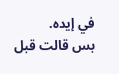في إيده.
بس قالت قبل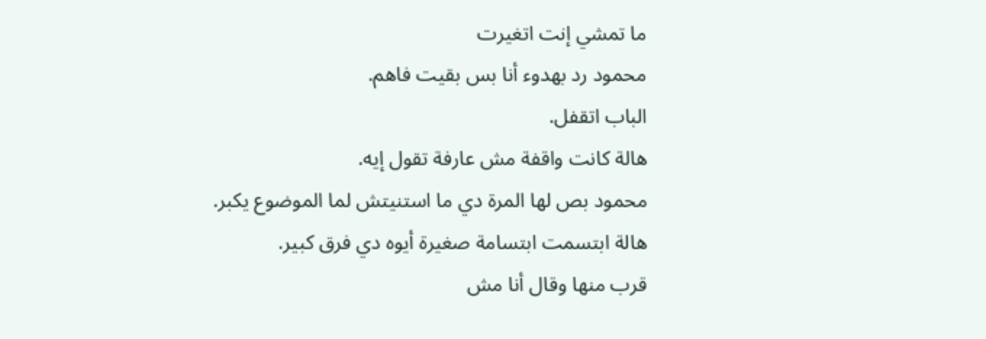ما تمشي إنت اتغيرت
محمود رد بهدوء أنا بس بقيت فاهم.
الباب اتقفل.
هالة كانت واقفة مش عارفة تقول إيه.
محمود بص لها المرة دي ما استنيتش لما الموضوع يكبر.
هالة ابتسمت ابتسامة صغيرة أيوه دي فرق كبير.
قرب منها وقال أنا مش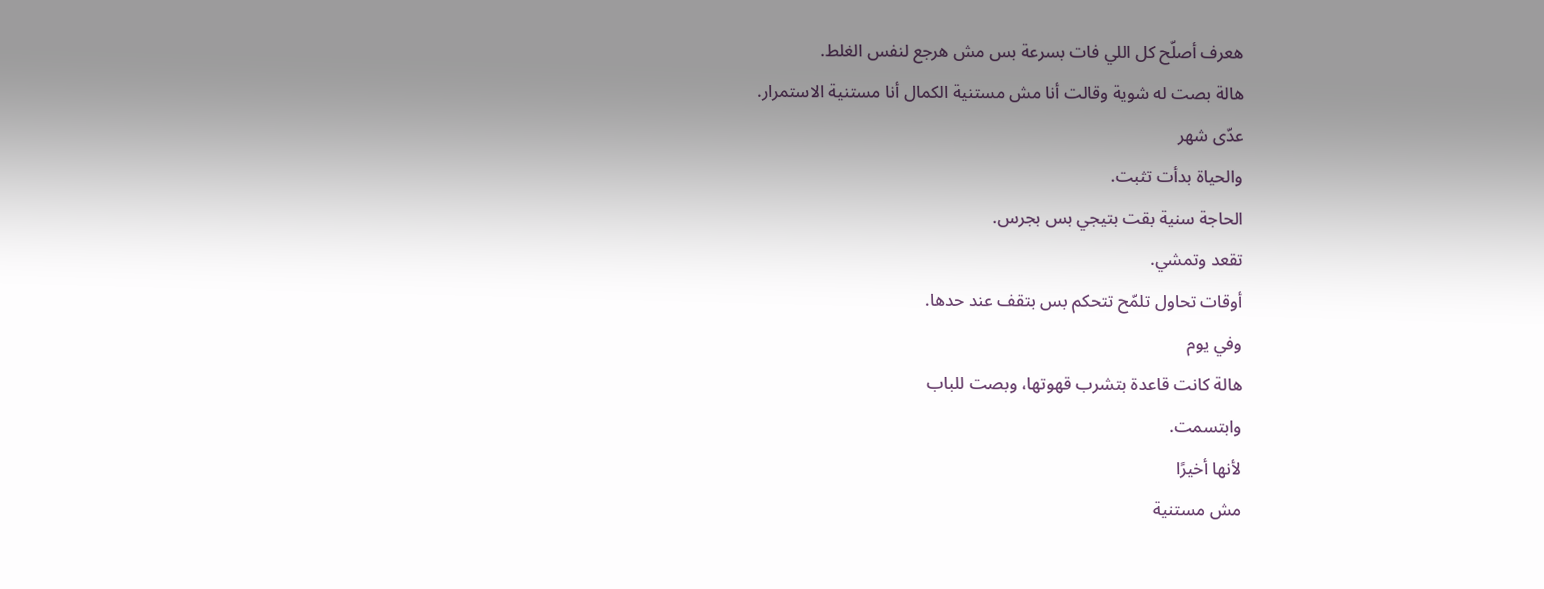هعرف أصلّح كل اللي فات بسرعة بس مش هرجع لنفس الغلط.
هالة بصت له شوية وقالت أنا مش مستنية الكمال أنا مستنية الاستمرار.
عدّى شهر
والحياة بدأت تثبت.
الحاجة سنية بقت بتيجي بس بجرس.
تقعد وتمشي.
أوقات تحاول تلمّح تتحكم بس بتقف عند حدها.
وفي يوم
هالة كانت قاعدة بتشرب قهوتها، وبصت للباب
وابتسمت.
لأنها أخيرًا
مش مستنية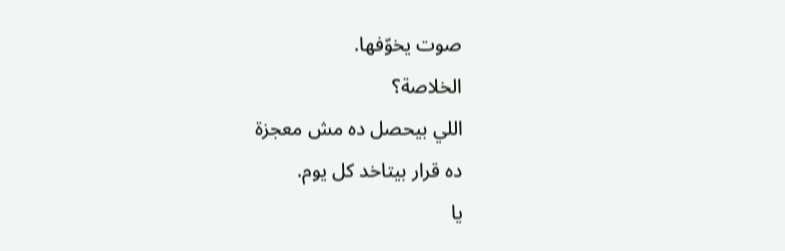صوت يخوّفها.
الخلاصة؟
اللي بيحصل ده مش معجزة
ده قرار بيتاخد كل يوم.
يا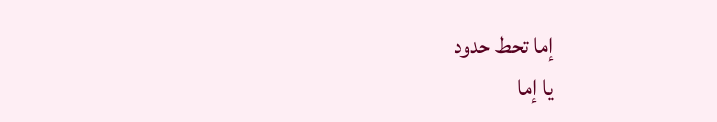إما تحط حدود
يا إما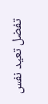تفضل تعيد نفس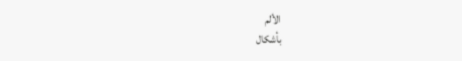الألم
بأشكال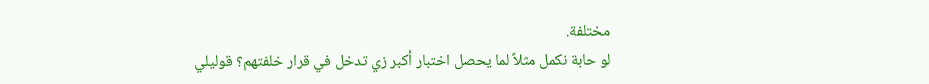مختلفة.
لو حابة نكمل مثلاً لما يحصل اختبار أكبر زي تدخل في قرار خلفتهم؟ قوليلي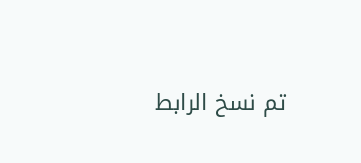تم نسخ الرابط